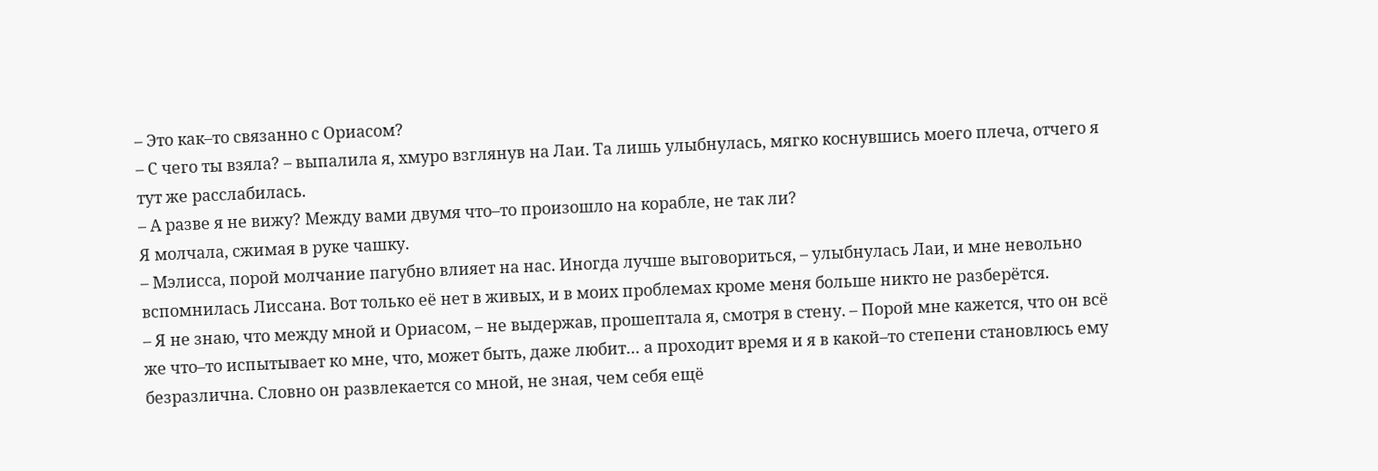– Это как–то связанно с Ориасом?
– С чего ты взяла? – выпалила я, хмуро взглянув на Лаи. Та лишь улыбнулась, мягко коснувшись моего плеча, отчего я тут же расслабилась.
– А разве я не вижу? Между вами двумя что–то произошло на корабле, не так ли?
Я молчала, сжимая в руке чашку.
– Мэлисса, порой молчание пагубно влияет на нас. Иногда лучше выговориться, – улыбнулась Лаи, и мне невольно вспомнилась Лиссана. Вот только её нет в живых, и в моих проблемах кроме меня больше никто не разберётся.
– Я не знаю, что между мной и Ориасом, – не выдержав, прошептала я, смотря в стену. – Порой мне кажется, что он всё же что–то испытывает ко мне, что, может быть, даже любит… а проходит время и я в какой–то степени становлюсь ему безразлична. Словно он развлекается со мной, не зная, чем себя ещё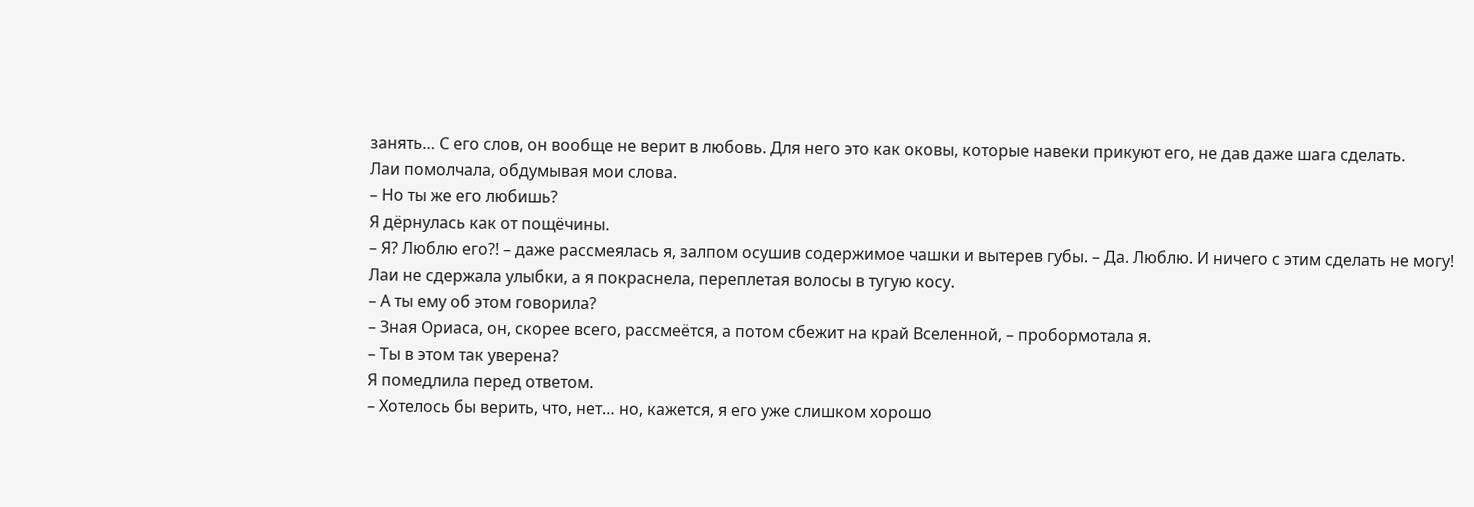занять… С его слов, он вообще не верит в любовь. Для него это как оковы, которые навеки прикуют его, не дав даже шага сделать.
Лаи помолчала, обдумывая мои слова.
– Но ты же его любишь?
Я дёрнулась как от пощёчины.
– Я? Люблю его?! – даже рассмеялась я, залпом осушив содержимое чашки и вытерев губы. – Да. Люблю. И ничего с этим сделать не могу!
Лаи не сдержала улыбки, а я покраснела, переплетая волосы в тугую косу.
– А ты ему об этом говорила?
– Зная Ориаса, он, скорее всего, рассмеётся, а потом сбежит на край Вселенной, – пробормотала я.
– Ты в этом так уверена?
Я помедлила перед ответом.
– Хотелось бы верить, что, нет… но, кажется, я его уже слишком хорошо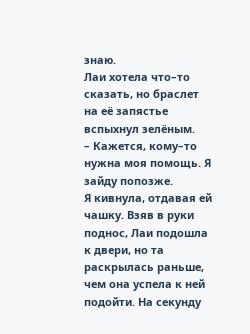знаю.
Лаи хотела что–то сказать, но браслет на её запястье вспыхнул зелёным.
– Кажется, кому–то нужна моя помощь. Я зайду попозже.
Я кивнула, отдавая ей чашку. Взяв в руки поднос, Лаи подошла к двери, но та раскрылась раньше, чем она успела к ней подойти. На секунду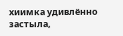хиимка удивлённо застыла,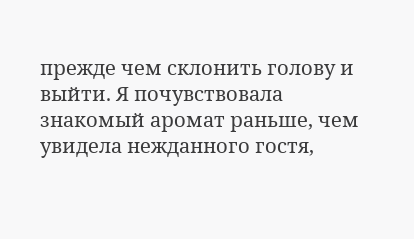прежде чем склонить голову и выйти. Я почувствовала знакомый аромат раньше, чем увидела нежданного гостя,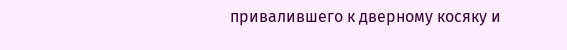привалившего к дверному косяку и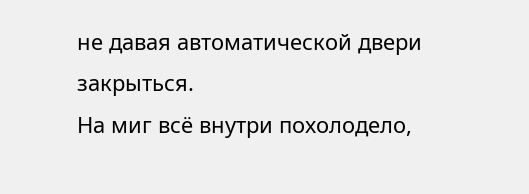не давая автоматической двери закрыться.
На миг всё внутри похолодело,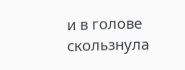и в голове скользнула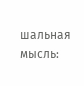шальная мысль: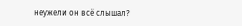неужели он всё слышал?